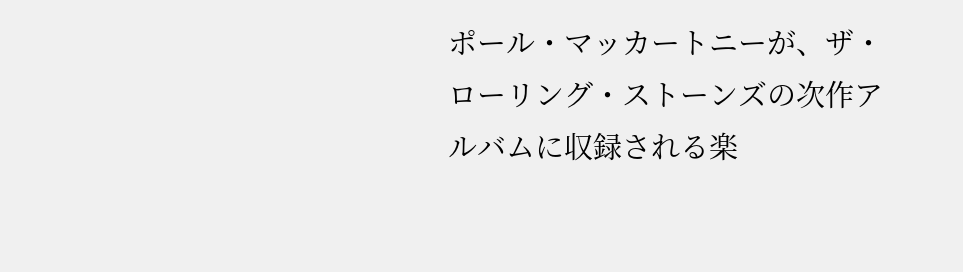ポール・マッカートニーが、ザ・ローリング・ストーンズの次作アルバムに収録される楽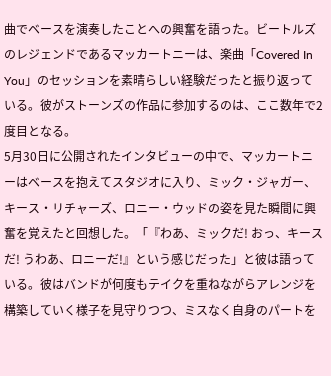曲でベースを演奏したことへの興奮を語った。ビートルズのレジェンドであるマッカートニーは、楽曲「Covered In You」のセッションを素晴らしい経験だったと振り返っている。彼がストーンズの作品に参加するのは、ここ数年で2度目となる。
5月30日に公開されたインタビューの中で、マッカートニーはベースを抱えてスタジオに入り、ミック・ジャガー、キース・リチャーズ、ロニー・ウッドの姿を見た瞬間に興奮を覚えたと回想した。「『わあ、ミックだ! おっ、キースだ! うわあ、ロニーだ!』という感じだった」と彼は語っている。彼はバンドが何度もテイクを重ねながらアレンジを構築していく様子を見守りつつ、ミスなく自身のパートを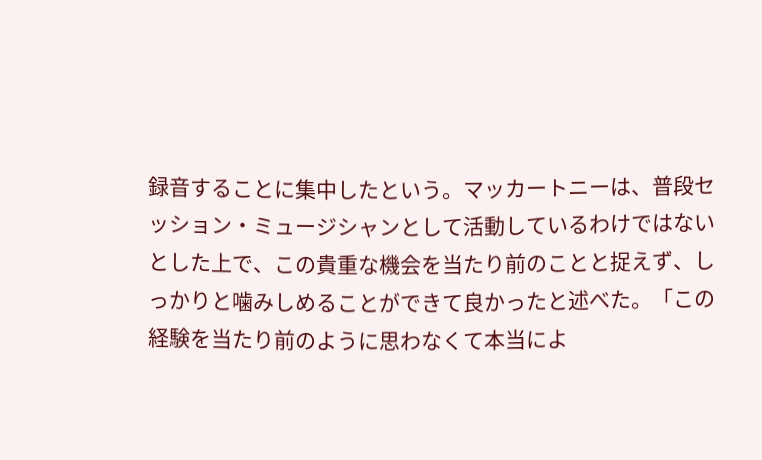録音することに集中したという。マッカートニーは、普段セッション・ミュージシャンとして活動しているわけではないとした上で、この貴重な機会を当たり前のことと捉えず、しっかりと噛みしめることができて良かったと述べた。「この経験を当たり前のように思わなくて本当によ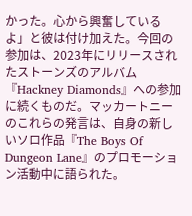かった。心から興奮しているよ」と彼は付け加えた。今回の参加は、2023年にリリースされたストーンズのアルバム『Hackney Diamonds』への参加に続くものだ。マッカートニーのこれらの発言は、自身の新しいソロ作品『The Boys Of Dungeon Lane』のプロモーション活動中に語られた。